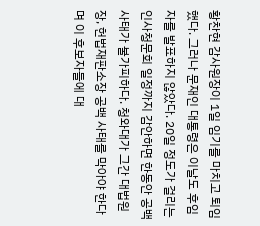황찬현 감사원장이 1일 임기를 마치고 퇴임했다. 그러나 문재인 대통령은 이날도 후임자를 발표하지 않았다. 20일 정도가 걸리는 인사청문회 일정까지 감안하면 한동안 공백 사태가 불가피하다. 청와대가 그간 대법원장, 헌법재판소장 공백 사태를 막아야 한다며 이 후보자들에 대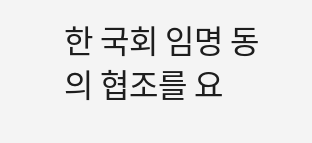한 국회 임명 동의 협조를 요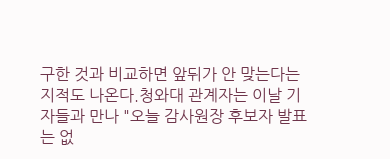구한 것과 비교하면 앞뒤가 안 맞는다는 지적도 나온다.청와대 관계자는 이날 기자들과 만나 "오늘 감사원장 후보자 발표는 없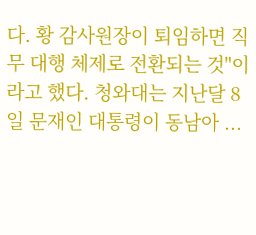다. 황 감사원장이 퇴임하면 직무 대행 체제로 전환되는 것"이라고 했다. 청와대는 지난달 8일 문재인 대통령이 동남아 ...